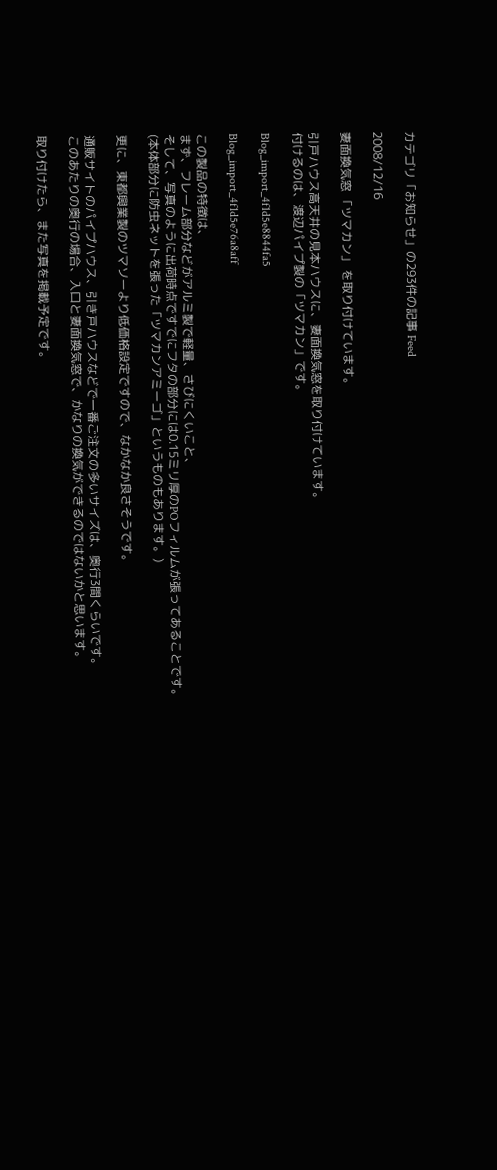カテゴリ「お知らせ」の293件の記事 Feed

2008/12/16

妻面換気窓 「ツマカン」 を取り付けています。

引戸ハウス高天井の見本ハウスに、妻面換気窓を取り付けています。
付けるのは、渡辺パイプ製の「ツマカン」です。

Blog_import_4f1d5e8844fa5

Blog_import_4f1d5e76a8aff

この製品の特徴は、
まず、フレーム部分などがアルミ製で軽量、さびにくいこと、
そして、写真のように出荷時点ですでにフタの部分には0.15ミリ厚のPOフィルムが張ってあることです。
(本体部分に防虫ネットを張った「ツマカンアミーゴ」というものもあります。)

更に、東都興業製のツマソーより低価格設定ですので、なかなか良さそうです。

通販サイトのパイプハウス、引き戸ハウスなどで一番ご注文の多いサイズは、奥行3間くらいです。
このあたりの奥行の場合、入口と妻面換気窓で、かなりの換気ができるのではないかと思います。

取り付けたら、また写真を掲載予定です。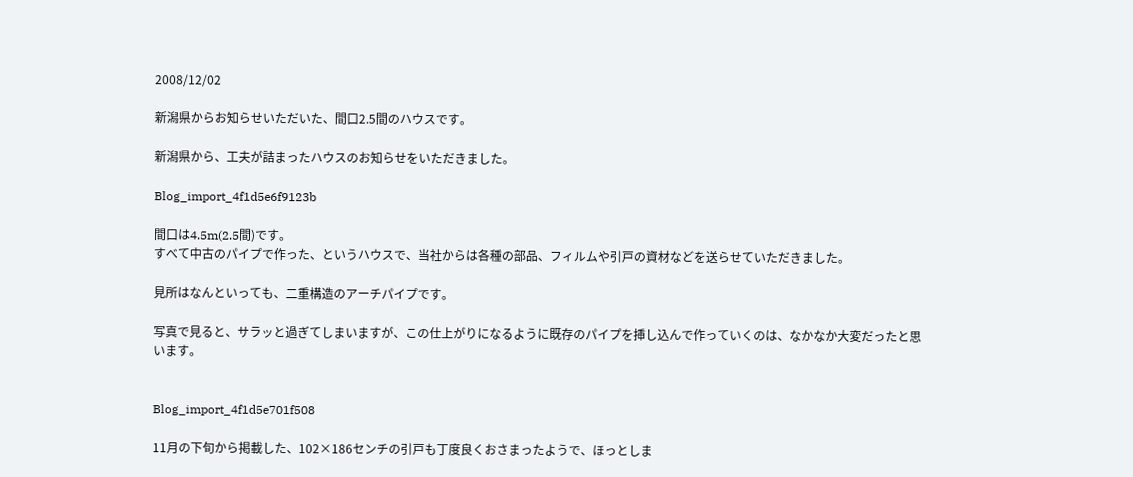2008/12/02

新潟県からお知らせいただいた、間口2.5間のハウスです。

新潟県から、工夫が詰まったハウスのお知らせをいただきました。

Blog_import_4f1d5e6f9123b

間口は4.5m(2.5間)です。
すべて中古のパイプで作った、というハウスで、当社からは各種の部品、フィルムや引戸の資材などを送らせていただきました。

見所はなんといっても、二重構造のアーチパイプです。

写真で見ると、サラッと過ぎてしまいますが、この仕上がりになるように既存のパイプを挿し込んで作っていくのは、なかなか大変だったと思います。


Blog_import_4f1d5e701f508

11月の下旬から掲載した、102×186センチの引戸も丁度良くおさまったようで、ほっとしま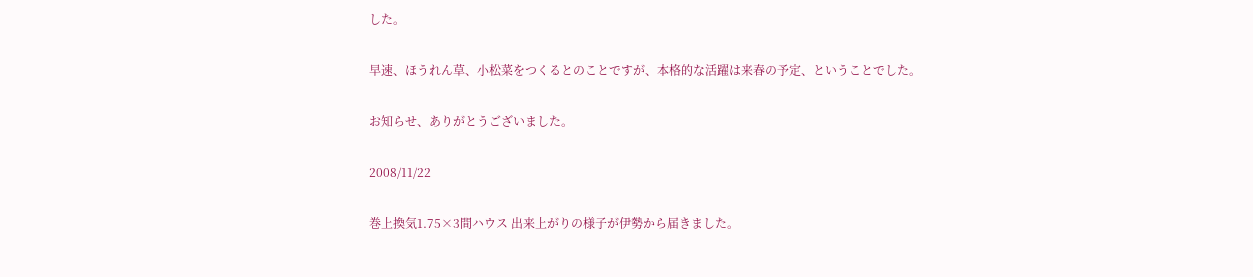した。

早速、ほうれん草、小松菜をつくるとのことですが、本格的な活躍は来春の予定、ということでした。

お知らせ、ありがとうございました。

2008/11/22

巻上換気1.75×3間ハウス 出来上がりの様子が伊勢から届きました。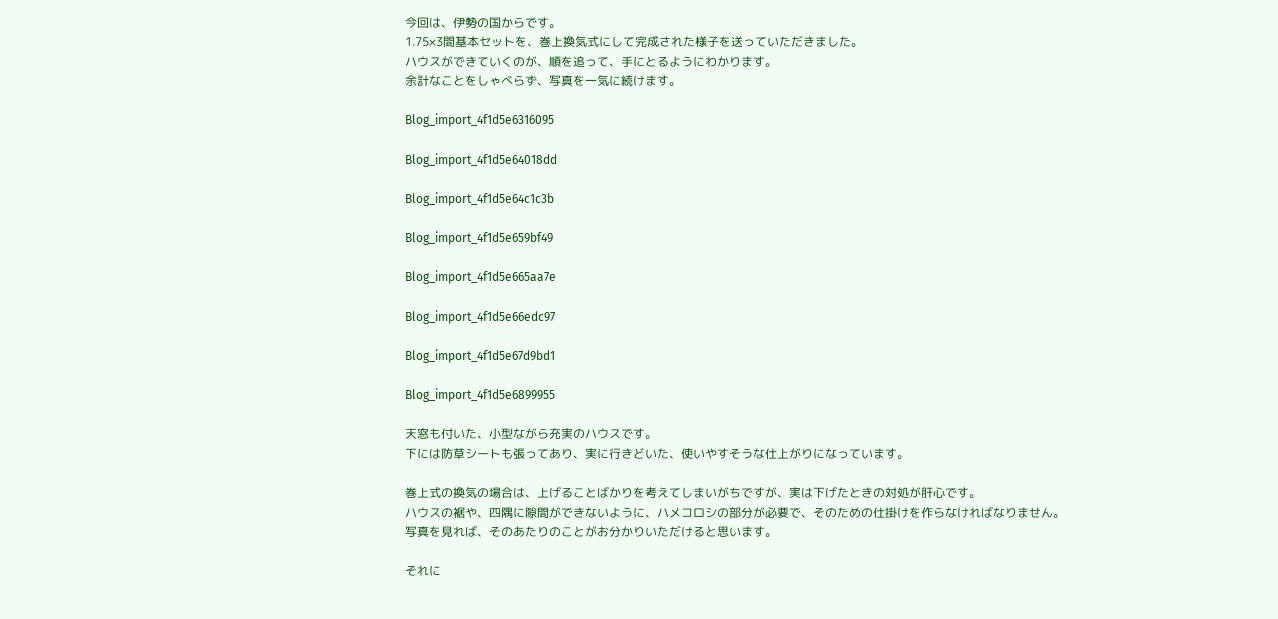今回は、伊勢の国からです。
1.75×3間基本セットを、巻上換気式にして完成された様子を送っていただきました。
ハウスができていくのが、順を追って、手にとるようにわかります。
余計なことをしゃべらず、写真を一気に続けます。

Blog_import_4f1d5e6316095

Blog_import_4f1d5e64018dd

Blog_import_4f1d5e64c1c3b

Blog_import_4f1d5e659bf49

Blog_import_4f1d5e665aa7e

Blog_import_4f1d5e66edc97

Blog_import_4f1d5e67d9bd1

Blog_import_4f1d5e6899955

天窓も付いた、小型ながら充実のハウスです。
下には防草シートも張ってあり、実に行きどいた、使いやすそうな仕上がりになっています。

巻上式の換気の場合は、上げることばかりを考えてしまいがちですが、実は下げたときの対処が肝心です。
ハウスの裾や、四隅に隙間ができないように、ハメコロシの部分が必要で、そのための仕掛けを作らなければなりません。
写真を見れば、そのあたりのことがお分かりいただけると思います。

それに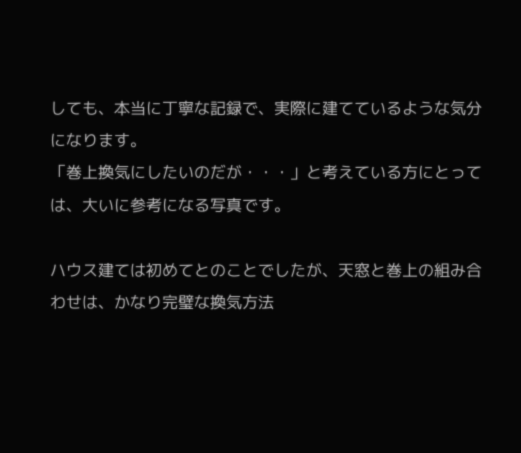しても、本当に丁寧な記録で、実際に建てているような気分になります。
「巻上換気にしたいのだが・・・」と考えている方にとっては、大いに参考になる写真です。

ハウス建ては初めてとのことでしたが、天窓と巻上の組み合わせは、かなり完璧な換気方法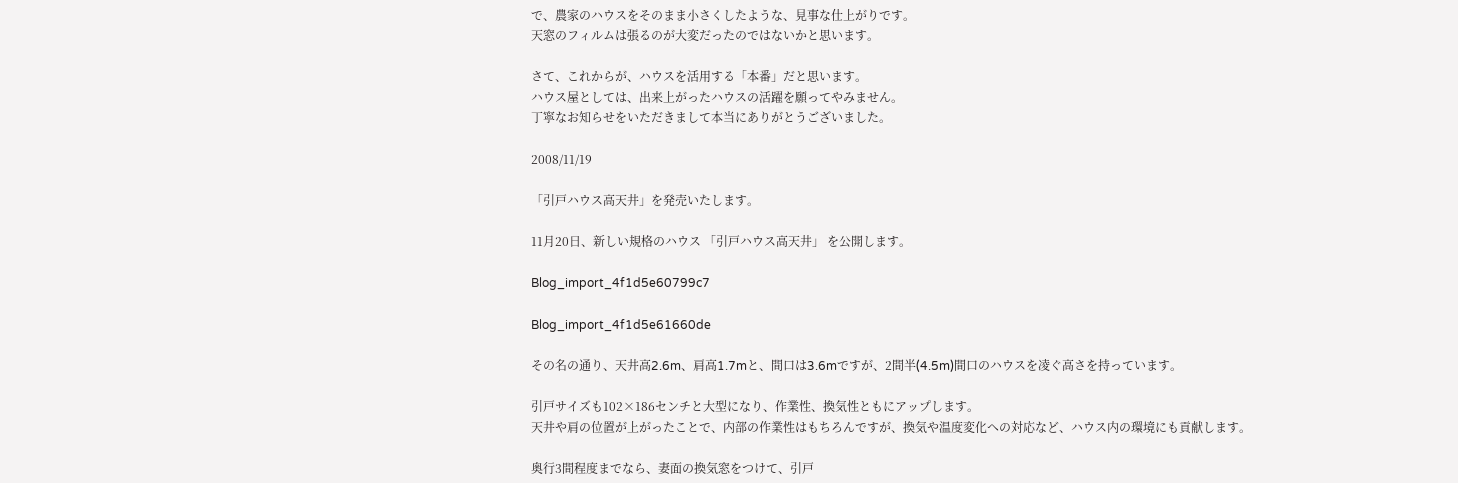で、農家のハウスをそのまま小さくしたような、見事な仕上がりです。
天窓のフィルムは張るのが大変だったのではないかと思います。

さて、これからが、ハウスを活用する「本番」だと思います。
ハウス屋としては、出来上がったハウスの活躍を願ってやみません。
丁寧なお知らせをいただきまして本当にありがとうございました。

2008/11/19

「引戸ハウス高天井」を発売いたします。

11月20日、新しい規格のハウス 「引戸ハウス高天井」 を公開します。

Blog_import_4f1d5e60799c7

Blog_import_4f1d5e61660de

その名の通り、天井高2.6m、肩高1.7mと、間口は3.6mですが、2間半(4.5m)間口のハウスを凌ぐ高さを持っています。

引戸サイズも102×186センチと大型になり、作業性、換気性ともにアップします。
天井や肩の位置が上がったことで、内部の作業性はもちろんですが、換気や温度変化への対応など、ハウス内の環境にも貢献します。

奥行3間程度までなら、妻面の換気窓をつけて、引戸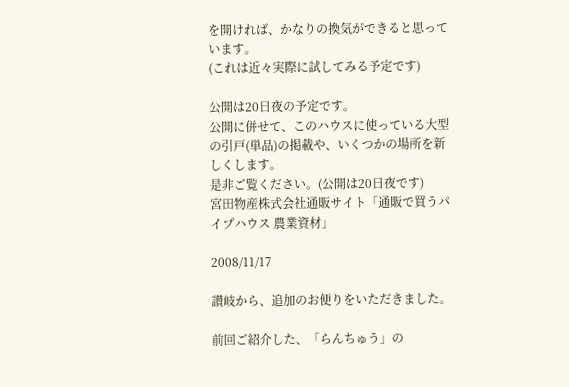を開ければ、かなりの換気ができると思っています。
(これは近々実際に試してみる予定です)

公開は20日夜の予定です。
公開に併せて、このハウスに使っている大型の引戸(単品)の掲載や、いくつかの場所を新しくします。
是非ご覧ください。(公開は20日夜です)
宮田物産株式会社通販サイト「通販で買うパイプハウス 農業資材」

2008/11/17

讃岐から、追加のお便りをいただきました。

前回ご紹介した、「らんちゅう」の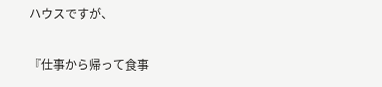ハウスですが、

『仕事から帰って食事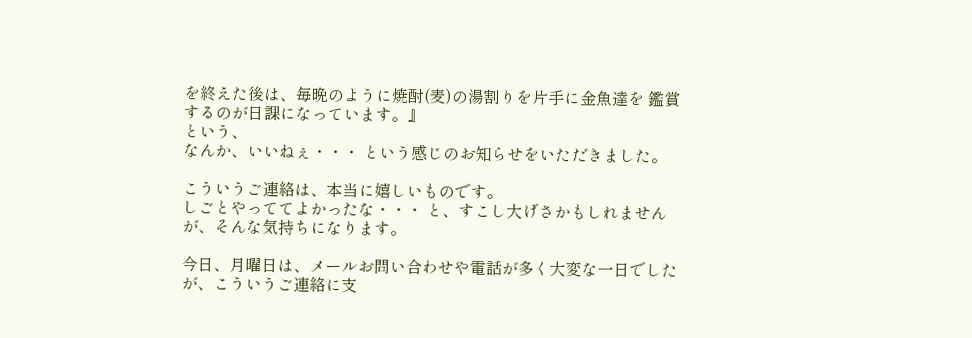を終えた後は、毎晩のように焼酎(麦)の湯割りを片手に金魚達を 鑑賞するのが日課になっています。』
という、
なんか、いいねぇ・・・ という感じのお知らせをいただきました。

こういうご連絡は、本当に嬉しいものです。
しごとやっててよかったな・・・ と、すこし大げさかもしれませんが、そんな気持ちになります。

今日、月曜日は、メールお問い合わせや電話が多く大変な一日でしたが、こういうご連絡に支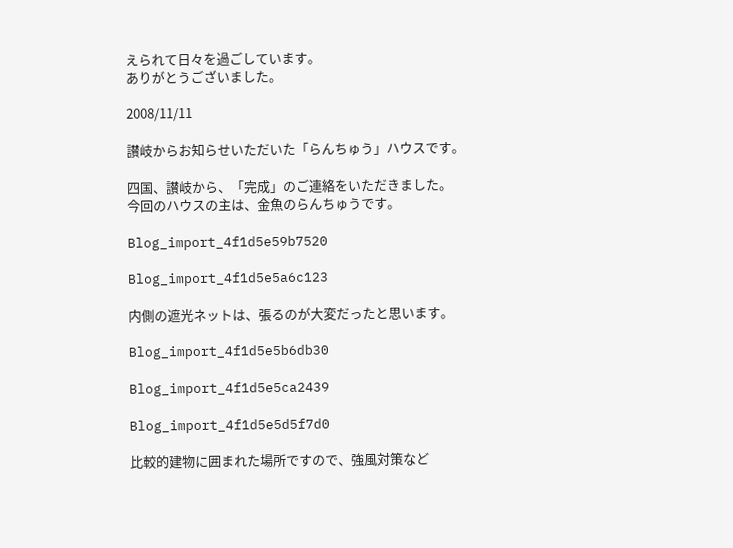えられて日々を過ごしています。
ありがとうございました。

2008/11/11

讃岐からお知らせいただいた「らんちゅう」ハウスです。

四国、讃岐から、「完成」のご連絡をいただきました。
今回のハウスの主は、金魚のらんちゅうです。

Blog_import_4f1d5e59b7520

Blog_import_4f1d5e5a6c123

内側の遮光ネットは、張るのが大変だったと思います。

Blog_import_4f1d5e5b6db30

Blog_import_4f1d5e5ca2439

Blog_import_4f1d5e5d5f7d0

比較的建物に囲まれた場所ですので、強風対策など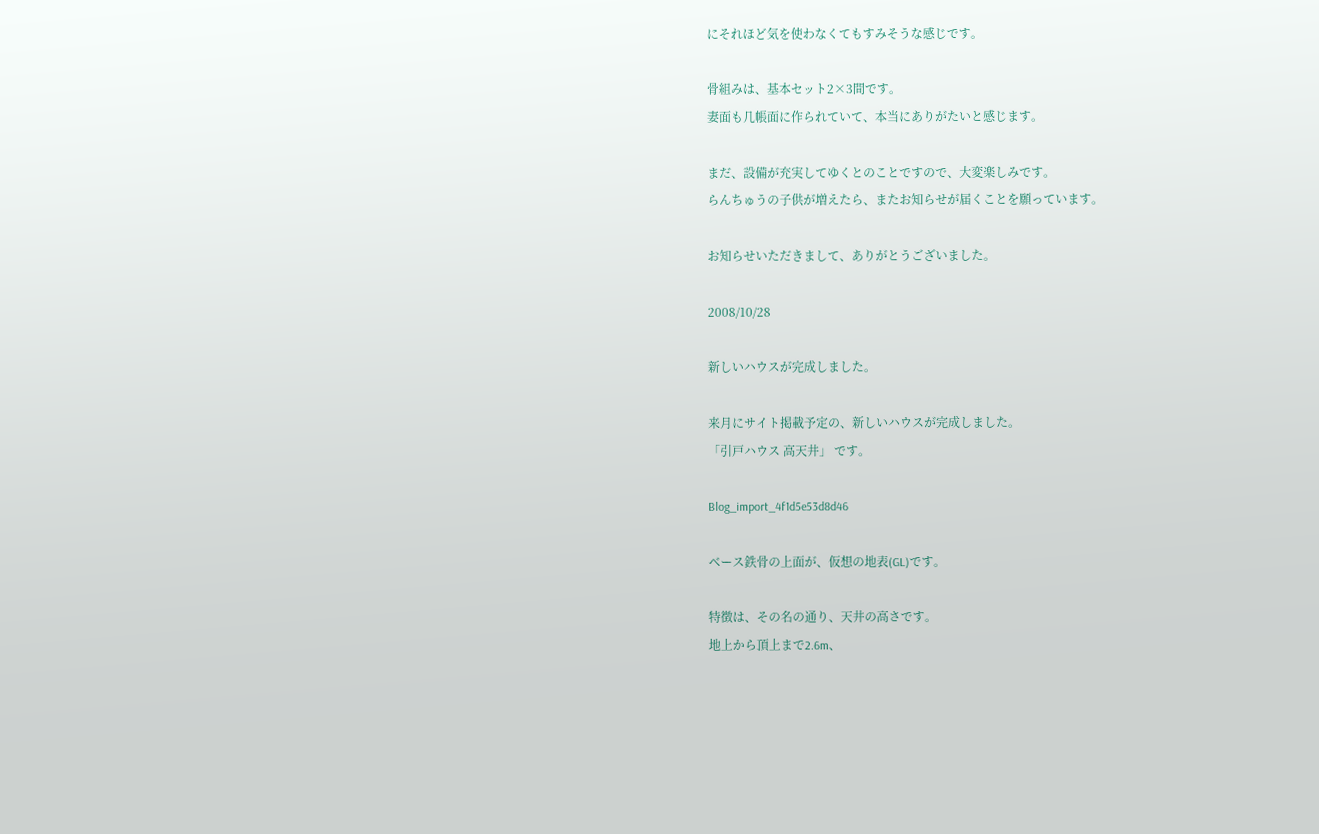にそれほど気を使わなくてもすみそうな感じです。

骨組みは、基本セット2×3間です。
妻面も几帳面に作られていて、本当にありがたいと感じます。

まだ、設備が充実してゆくとのことですので、大変楽しみです。
らんちゅうの子供が増えたら、またお知らせが届くことを願っています。

お知らせいただきまして、ありがとうございました。

2008/10/28

新しいハウスが完成しました。

来月にサイト掲載予定の、新しいハウスが完成しました。
「引戸ハウス 高天井」 です。

Blog_import_4f1d5e53d8d46

ベース鉄骨の上面が、仮想の地表(GL)です。

特徴は、その名の通り、天井の高さです。
地上から頂上まで2.6m、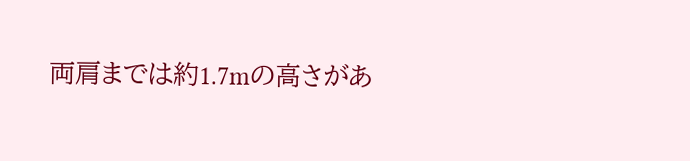両肩までは約1.7mの高さがあ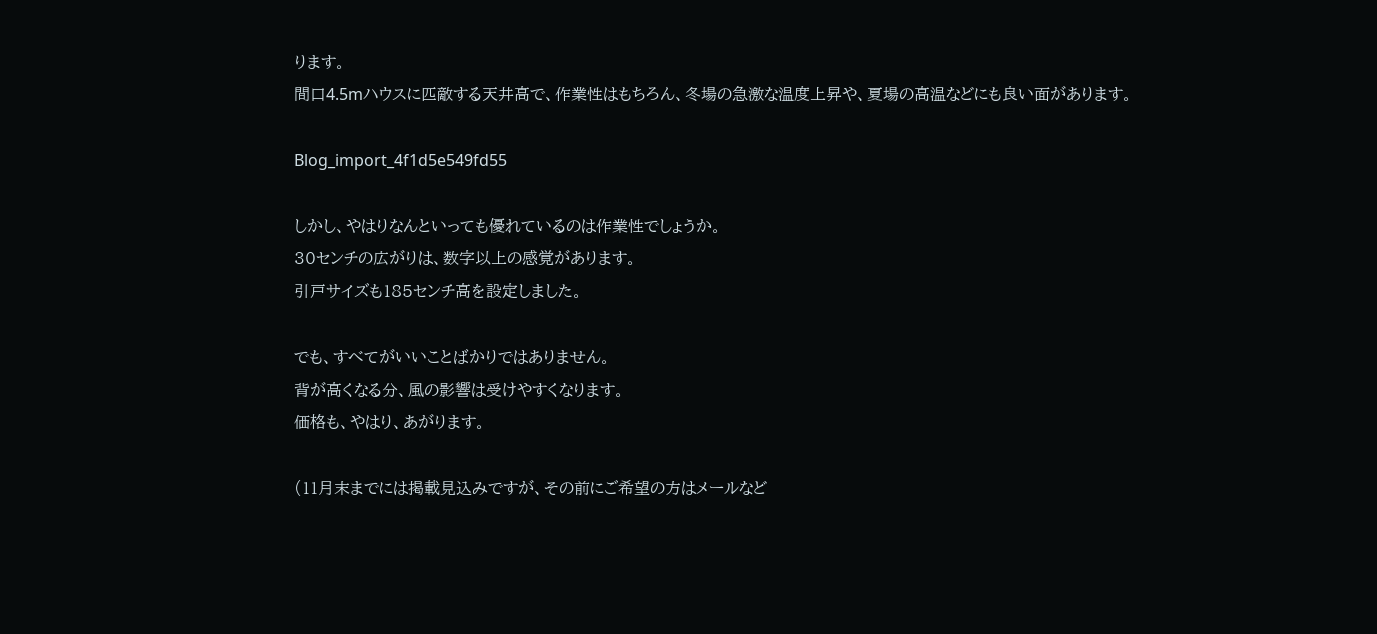ります。
間口4.5mハウスに匹敵する天井高で、作業性はもちろん、冬場の急激な温度上昇や、夏場の高温などにも良い面があります。

Blog_import_4f1d5e549fd55

しかし、やはりなんといっても優れているのは作業性でしょうか。
30センチの広がりは、数字以上の感覚があります。
引戸サイズも185センチ高を設定しました。

でも、すべてがいいことばかりではありません。
背が高くなる分、風の影響は受けやすくなります。
価格も、やはり、あがります。

(11月末までには掲載見込みですが、その前にご希望の方はメールなど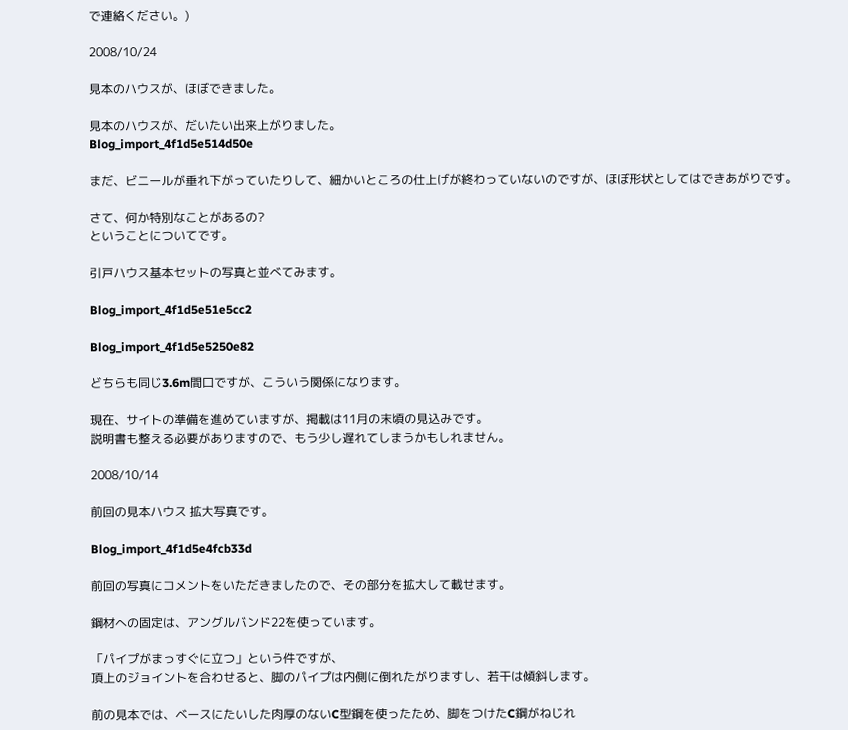で連絡ください。)

2008/10/24

見本のハウスが、ほぼできました。

見本のハウスが、だいたい出来上がりました。
Blog_import_4f1d5e514d50e

まだ、ビニールが垂れ下がっていたりして、細かいところの仕上げが終わっていないのですが、ほぼ形状としてはできあがりです。

さて、何か特別なことがあるの?
ということについてです。

引戸ハウス基本セットの写真と並べてみます。

Blog_import_4f1d5e51e5cc2

Blog_import_4f1d5e5250e82

どちらも同じ3.6m間口ですが、こういう関係になります。

現在、サイトの準備を進めていますが、掲載は11月の末頃の見込みです。
説明書も整える必要がありますので、もう少し遅れてしまうかもしれません。

2008/10/14

前回の見本ハウス 拡大写真です。

Blog_import_4f1d5e4fcb33d

前回の写真にコメントをいただきましたので、その部分を拡大して載せます。

鋼材への固定は、アングルバンド22を使っています。

「パイプがまっすぐに立つ」という件ですが、
頂上のジョイントを合わせると、脚のパイプは内側に倒れたがりますし、若干は傾斜します。

前の見本では、ベースにたいした肉厚のないC型鋼を使ったため、脚をつけたC鋼がねじれ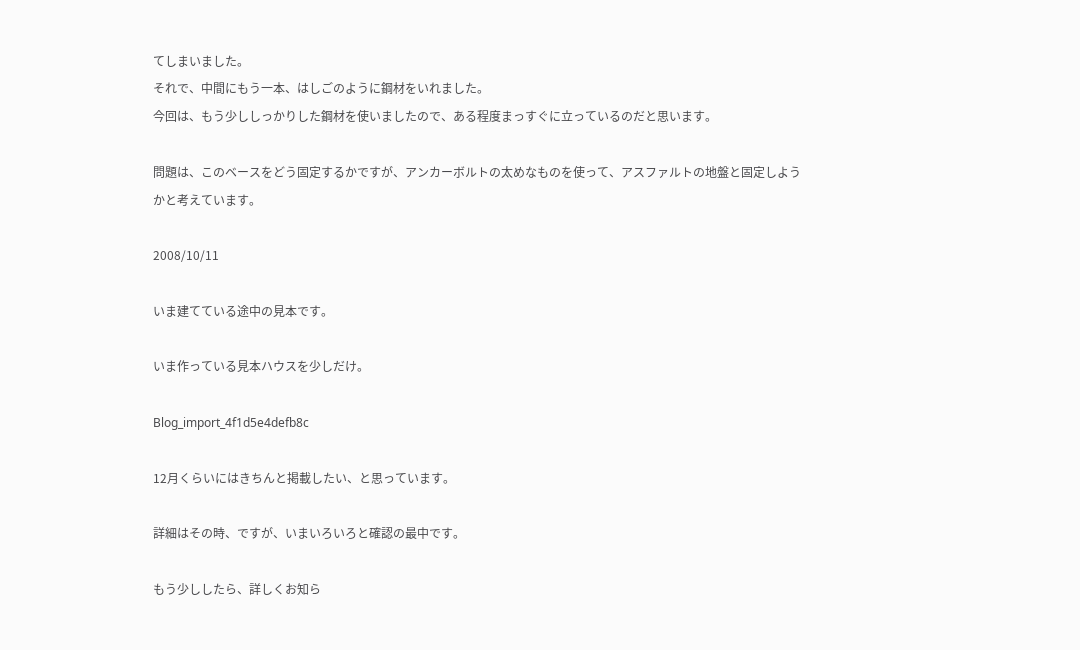てしまいました。
それで、中間にもう一本、はしごのように鋼材をいれました。
今回は、もう少ししっかりした鋼材を使いましたので、ある程度まっすぐに立っているのだと思います。

問題は、このベースをどう固定するかですが、アンカーボルトの太めなものを使って、アスファルトの地盤と固定しようかと考えています。

2008/10/11

いま建てている途中の見本です。

いま作っている見本ハウスを少しだけ。

Blog_import_4f1d5e4defb8c

12月くらいにはきちんと掲載したい、と思っています。

詳細はその時、ですが、いまいろいろと確認の最中です。

もう少ししたら、詳しくお知ら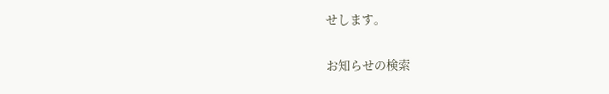せします。

お知らせの検索